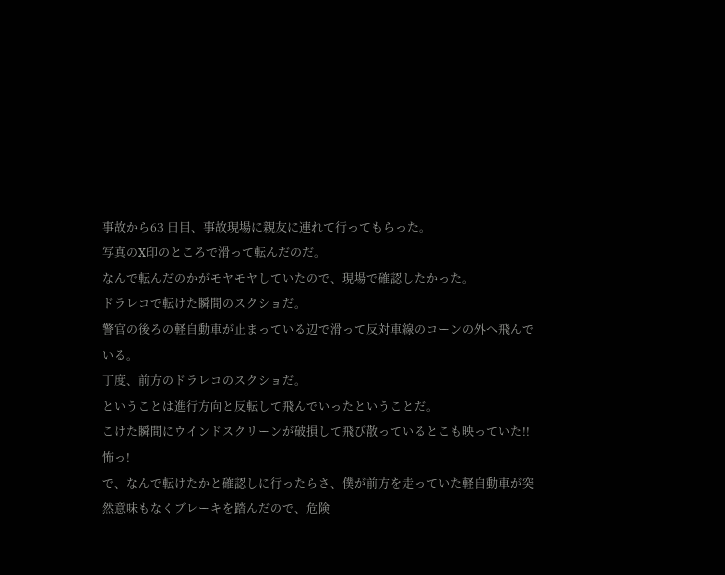事故から63 日目、事故現場に親友に連れて行ってもらった。
写真のX印のところで滑って転んだのだ。
なんで転んだのかがモヤモヤしていたので、現場で確認したかった。
ドラレコで転けた瞬間のスクショだ。
警官の後ろの軽自動車が止まっている辺で滑って反対車線のコーンの外へ飛んでいる。
丁度、前方のドラレコのスクショだ。
ということは進行方向と反転して飛んでいったということだ。
こけた瞬間にウインドスクリーンが破損して飛び散っているとこも映っていた!! 怖っ!
で、なんで転けたかと確認しに行ったらさ、僕が前方を走っていた軽自動車が突然意味もなくブレーキを踏んだので、危険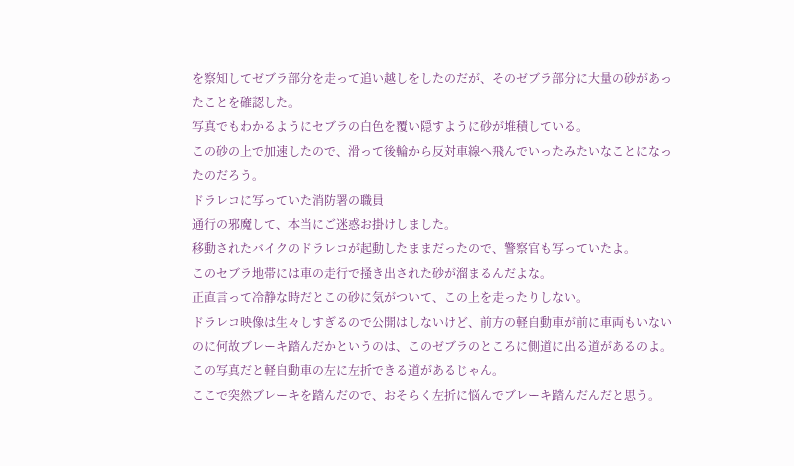を察知してゼブラ部分を走って追い越しをしたのだが、そのゼブラ部分に大量の砂があったことを確認した。
写真でもわかるようにセブラの白色を覆い隠すように砂が堆積している。
この砂の上で加速したので、滑って後輪から反対車線へ飛んでいったみたいなことになったのだろう。
ドラレコに写っていた消防署の職員
通行の邪魔して、本当にご迷惑お掛けしました。
移動されたバイクのドラレコが起動したままだったので、警察官も写っていたよ。
このセブラ地帯には車の走行で掻き出された砂が溜まるんだよな。
正直言って冷静な時だとこの砂に気がついて、この上を走ったりしない。
ドラレコ映像は生々しすぎるので公開はしないけど、前方の軽自動車が前に車両もいないのに何故ブレーキ踏んだかというのは、このゼブラのところに側道に出る道があるのよ。
この写真だと軽自動車の左に左折できる道があるじゃん。
ここで突然ブレーキを踏んだので、おそらく左折に悩んでブレーキ踏んだんだと思う。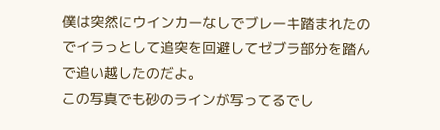僕は突然にウインカーなしでブレーキ踏まれたのでイラっとして追突を回避してゼブラ部分を踏んで追い越したのだよ。
この写真でも砂のラインが写ってるでし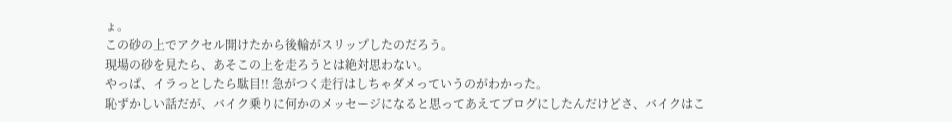ょ。
この砂の上でアクセル開けたから後輪がスリップしたのだろう。
現場の砂を見たら、あそこの上を走ろうとは絶対思わない。
やっぱ、イラっとしたら駄目!! 急がつく走行はしちゃダメっていうのがわかった。
恥ずかしい話だが、バイク乗りに何かのメッセージになると思ってあえてブログにしたんだけどさ、バイクはこ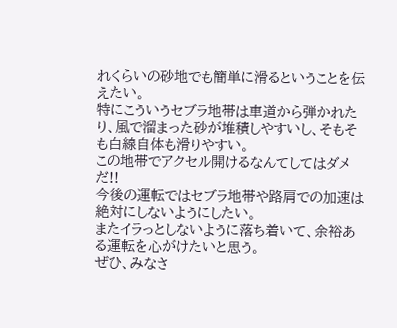れくらいの砂地でも簡単に滑るということを伝えたい。
特にこういうセブラ地帯は車道から弾かれたり、風で溜まった砂が堆積しやすいし、そもそも白線自体も滑りやすい。
この地帯でアクセル開けるなんてしてはダメだ!!
今後の運転ではセブラ地帯や路肩での加速は絶対にしないようにしたい。
またイラっとしないように落ち着いて、余裕ある運転を心がけたいと思う。
ぜひ、みなさ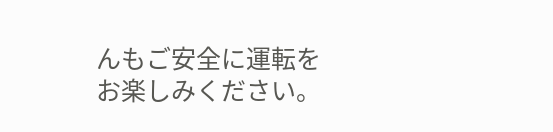んもご安全に運転をお楽しみください。